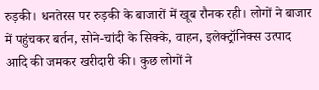रुड़की। धनतेरस पर रुड़की के बाजारों में खूब रौनक रही। लोगों ने बाजार में पहुंचकर बर्तन, सोने-चांदी के सिक्के, वाहन, इलेक्ट्रॉनिक्स उत्पाद आदि की जमकर खरीदारी की। कुछ लोगों ने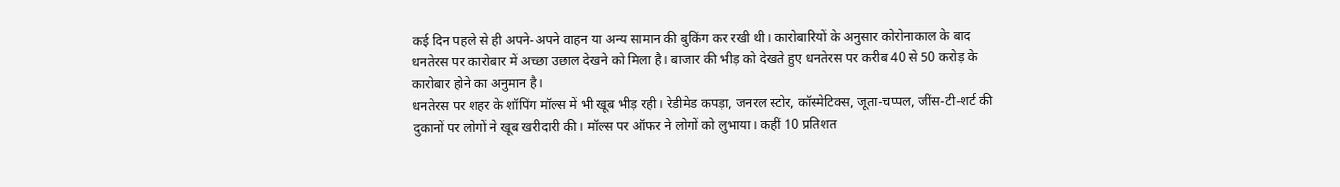कई दिन पहले से ही अपने-अपने वाहन या अन्य सामान की बुकिंग कर रखी थी। कारोबारियों के अनुसार कोरोनाकाल के बाद धनतेरस पर कारोबार में अच्छा उछाल देखने को मिला है। बाजार की भीड़ को देखते हुए धनतेरस पर करीब 40 से 50 करोड़ के कारोबार होने का अनुमान है।
धनतेरस पर शहर के शॉपिंग मॉल्स में भी खूब भीड़ रही। रेडीमेड कपड़ा, जनरल स्टोर, कॉस्मेटिक्स, जूता-चप्पल, जींस-टी-शर्ट की दुकानों पर लोगों ने खूब खरीदारी की। मॉल्स पर ऑफर ने लोगों को लुभाया। कहीं 10 प्रतिशत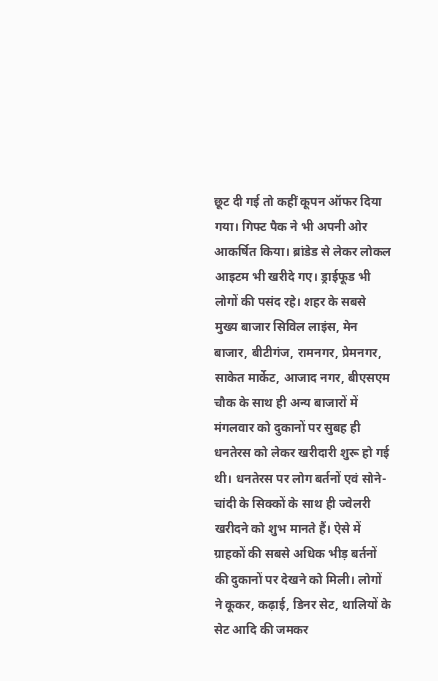छूट दी गई तो कहीं कूपन ऑफर दिया गया। गिफ्ट पैक ने भी अपनी ओर आकर्षित किया। ब्रांडेड से लेकर लोकल आइटम भी खरीदे गए। ड्राईफूड भी लोगों की पसंद रहे। शहर के सबसे मुख्य बाजार सिविल लाइंस, मेन बाजार, बीटीगंज, रामनगर, प्रेमनगर, साकेत मार्केट, आजाद नगर, बीएसएम चौक के साथ ही अन्य बाजारों में मंगलवार को दुकानों पर सुबह ही धनतेरस को लेकर खरीदारी शुरू हो गई थी। धनतेरस पर लोग बर्तनों एवं सोने-चांदी के सिक्कों के साथ ही ज्वेलरी खरीदने को शुभ मानते हैं। ऐसे में ग्राहकों की सबसे अधिक भीड़ बर्तनों की दुकानों पर देखने को मिली। लोगों ने कूकर, कढ़ाई, डिनर सेट, थालियों के सेट आदि की जमकर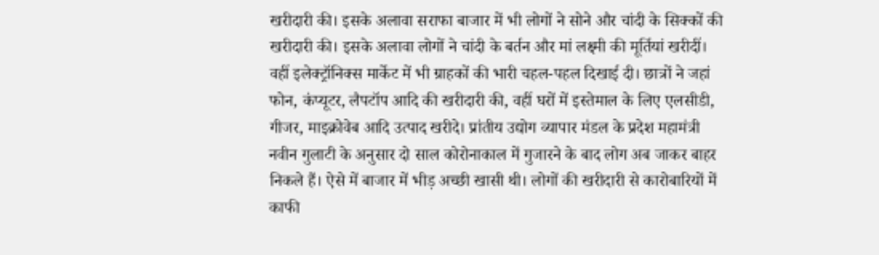खरीदारी की। इसके अलावा सराफा बाजार में भी लोगों ने सोने और चांदी के सिक्कों की खरीदारी की। इसके अलावा लोगों ने चांदी के बर्तन और मां लक्ष्मी की मूर्तियां खरीदीं। वहीं इलेक्ट्रॉनिक्स मार्केट में भी ग्राहकों की भारी चहल-पहल दिखाई दी। छात्रों ने जहां फोन, कंप्यूटर, लैपटॉप आदि की खरीदारी की, वहीं घरों में इस्तेमाल के लिए एलसीडी, गीजर, माइक्रोवेब आदि उत्पाद खरीदे। प्रांतीय उद्योग व्यापार मंडल के प्रदेश महामंत्री नवीन गुलाटी के अनुसार दो साल कोरोनाकाल में गुजारने के बाद लोग अब जाकर बाहर निकले हैं। ऐसे में बाजार में भीड़ अच्छी खासी थी। लोगों की खरीदारी से कारोबारियों में काफी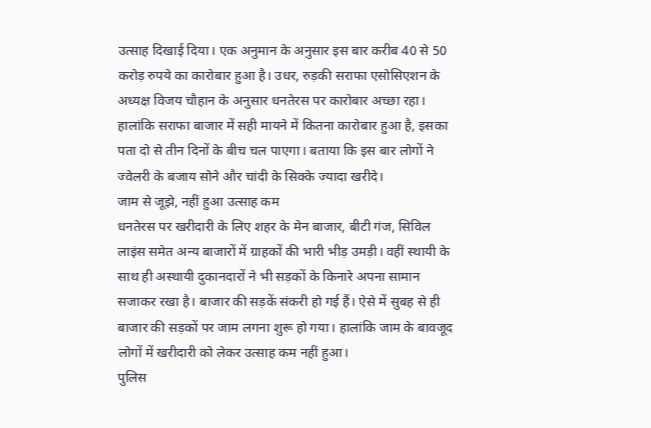उत्साह दिखाई दिया। एक अनुमान के अनुसार इस बार करीब 40 से 50 करोड़ रुपये का कारोबार हुआ है। उधर, रुड़की सराफा एसोसिएशन के अध्यक्ष विजय चौहान के अनुसार धनतेरस पर कारोबार अच्छा रहा। हालांकि सराफा बाजार में सही मायने में कितना कारोबार हुआ है, इसका पता दो से तीन दिनों के बीच चल पाएगा। बताया कि इस बार लोगों ने ज्वेलरी के बजाय सोने और चांदी के सिक्के ज्यादा खरीदे।
जाम से जूझे, नहीं हुआ उत्साह कम
धनतेरस पर खरीदारी के लिए शहर के मेन बाजार, बीटी गंज, सिविल लाइंस समेत अन्य बाजारों में ग्राहकों की भारी भीड़ उमड़ी। वहीं स्थायी के साथ ही अस्थायी दुकानदारों ने भी सड़कों के किनारे अपना सामान सजाकर रखा है। बाजार की सड़कें संकरी हो गई हैं। ऐसे में सुबह से ही बाजार की सड़कों पर जाम लगना शुरू हो गया। हालांकि जाम के बावजूद लोगों में खरीदारी को लेकर उत्साह कम नहीं हुआ।
पुलिस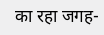का रहा जगह-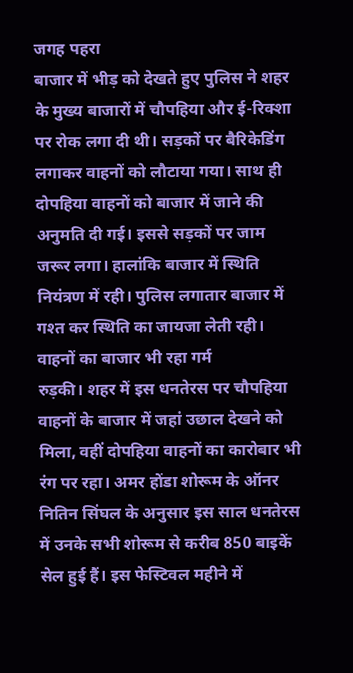जगह पहरा
बाजार में भीड़ को देखते हुए पुलिस ने शहर के मुख्य बाजारों में चौपहिया और ई-रिक्शा पर रोक लगा दी थी। सड़कों पर बैरिकेडिंग लगाकर वाहनों को लौटाया गया। साथ ही दोपहिया वाहनों को बाजार में जाने की अनुमति दी गई। इससे सड़कों पर जाम जरूर लगा। हालांकि बाजार में स्थिति नियंत्रण में रही। पुलिस लगातार बाजार में गश्त कर स्थिति का जायजा लेती रही।
वाहनों का बाजार भी रहा गर्म
रुड़की। शहर में इस धनतेरस पर चौपहिया वाहनों के बाजार में जहां उछाल देखने को मिला, वहीं दोपहिया वाहनों का कारोबार भी रंग पर रहा। अमर होंडा शोरूम के ऑनर नितिन सिंघल के अनुसार इस साल धनतेरस में उनके सभी शोरूम से करीब 850 बाइकें सेल हुई हैं। इस फेस्टिवल महीने में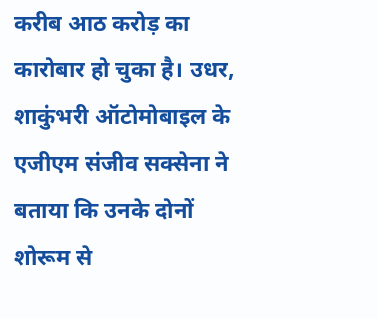करीब आठ करोड़ का कारोबार हो चुका है। उधर, शाकुंभरी ऑटोमोबाइल के एजीएम संजीव सक्सेना ने बताया कि उनके दोनों शोरूम से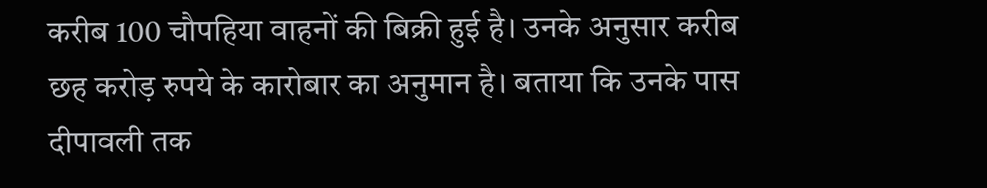करीब 100 चौपहिया वाहनों की बिक्री हुई है। उनके अनुसार करीब छह करोड़ रुपये के कारोबार का अनुमान है। बताया कि उनके पास दीपावली तक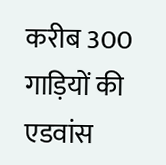करीब 300 गाड़ियों की एडवांस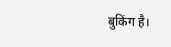बुकिंग है।